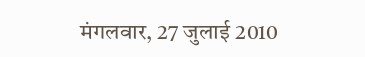मंगलवार, 27 जुलाई 2010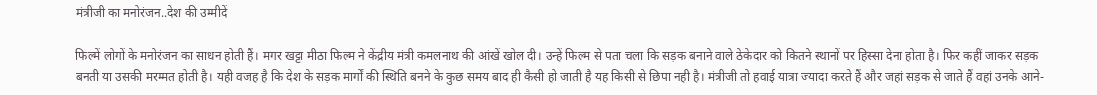मंत्रीजी का मनोरंजन..देश की उम्मीदें

फिल्में लोगों के मनोरंजन का साधन होती हैं। मगर खट्टा मीठा फिल्म ने केंद्रीय मंत्री कमलनाथ की आंखें खोल दी। उन्हें फिल्म से पता चला कि सड़क बनाने वाले ठेकेदार को कितने स्थानों पर हिस्सा देना होता है। फिर कहीं जाकर सड़क बनती या उसकी मरम्मत होती है। यही वजह है कि देश के सड़क मार्गों की स्थिति बनने के कुछ समय बाद ही कैसी हो जाती है यह किसी से छिपा नही है। मंत्रीजी तो हवाई यात्रा ज्यादा करते हैं और जहां सड़क से जाते हैं वहां उनके आने-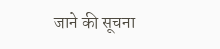जाने की सूचना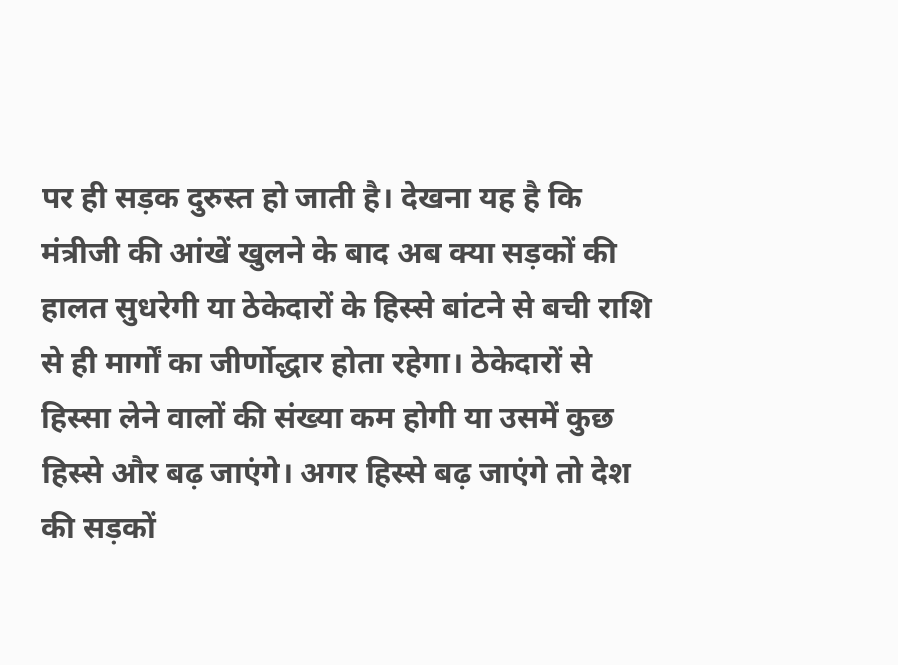पर ही सड़क दुरुस्त हो जाती है। देखना यह है कि मंत्रीजी की आंखें खुलने के बाद अब क्या सड़कों की हालत सुधरेगी या ठेकेदारों के हिस्से बांटने से बची राशि से ही मार्गों का जीर्णोद्धार होता रहेगा। ठेकेदारों से हिस्सा लेने वालों की संख्या कम होगी या उसमें कुछ हिस्से और बढ़ जाएंगे। अगर हिस्से बढ़ जाएंगे तो देश की सड़कों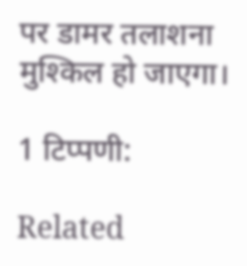पर डामर तलाशना मुश्किल हो जाएगा।

1 टिप्पणी:

Related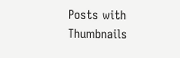Posts with Thumbnails